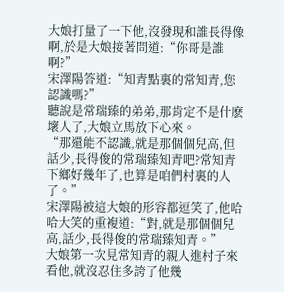大娘打量了一下他,沒發現和誰長得像啊,於是大娘接著問道:“你哥是誰啊?”
宋澤陽答道:“知青點裏的常知青,您認識嗎?”
聽說是常瑞臻的弟弟,那肯定不是什麽壞人了,大娘立馬放下心來。
“那還能不認識,就是那個個兒高,但話少,長得俊的常瑞臻知青吧?常知青下鄉好幾年了,也算是咱們村裏的人了。”
宋澤陽被這大娘的形容都逗笑了,他哈哈大笑的重複道:“對,就是那個個兒高,話少,長得俊的常瑞臻知青。”
大娘第一次見常知青的親人進村子來看他,就沒忍住多誇了他幾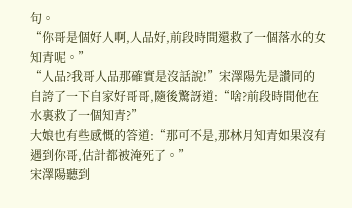句。
“你哥是個好人啊,人品好,前段時間還救了一個落水的女知青呢。”
“人品?我哥人品那確實是沒話說!”宋澤陽先是讚同的自誇了一下自家好哥哥,隨後驚訝道:“啥?前段時間他在水裏救了一個知青?”
大娘也有些感慨的答道:“那可不是,那林月知青如果沒有遇到你哥,估計都被淹死了。”
宋澤陽聽到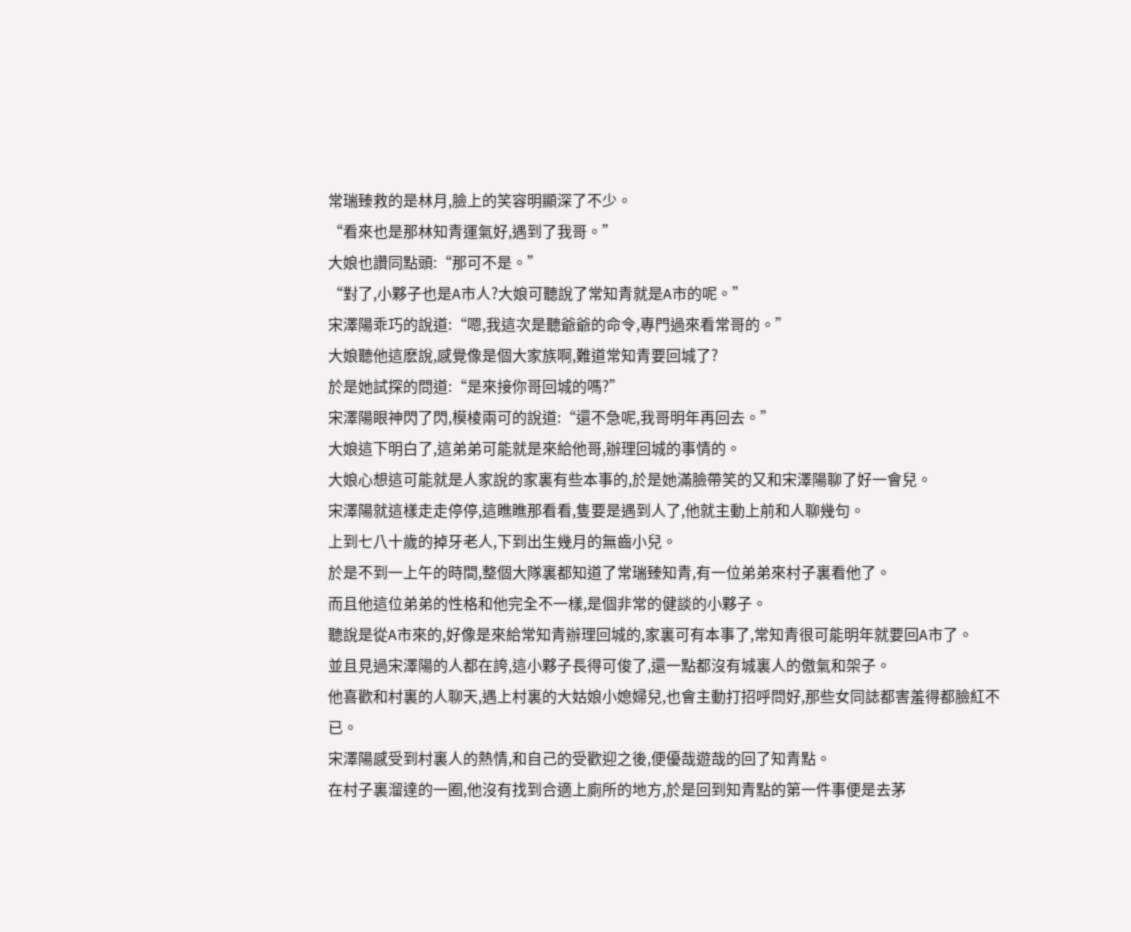常瑞臻救的是林月,臉上的笑容明顯深了不少。
“看來也是那林知青運氣好,遇到了我哥。”
大娘也讚同點頭:“那可不是。”
“對了,小夥子也是A市人?大娘可聽說了常知青就是A市的呢。”
宋澤陽乖巧的說道:“嗯,我這次是聽爺爺的命令,專門過來看常哥的。”
大娘聽他這麽說,感覺像是個大家族啊,難道常知青要回城了?
於是她試探的問道:“是來接你哥回城的嗎?”
宋澤陽眼神閃了閃,模棱兩可的說道:“還不急呢,我哥明年再回去。”
大娘這下明白了,這弟弟可能就是來給他哥,辦理回城的事情的。
大娘心想這可能就是人家說的家裏有些本事的,於是她滿臉帶笑的又和宋澤陽聊了好一會兒。
宋澤陽就這樣走走停停,這瞧瞧那看看,隻要是遇到人了,他就主動上前和人聊幾句。
上到七八十歲的掉牙老人,下到出生幾月的無齒小兒。
於是不到一上午的時間,整個大隊裏都知道了常瑞臻知青,有一位弟弟來村子裏看他了。
而且他這位弟弟的性格和他完全不一樣,是個非常的健談的小夥子。
聽說是從A市來的,好像是來給常知青辦理回城的,家裏可有本事了,常知青很可能明年就要回A市了。
並且見過宋澤陽的人都在誇,這小夥子長得可俊了,還一點都沒有城裏人的傲氣和架子。
他喜歡和村裏的人聊天,遇上村裏的大姑娘小媳婦兒,也會主動打招呼問好,那些女同誌都害羞得都臉紅不已。
宋澤陽感受到村裏人的熱情,和自己的受歡迎之後,便優哉遊哉的回了知青點。
在村子裏溜達的一圈,他沒有找到合適上廁所的地方,於是回到知青點的第一件事便是去茅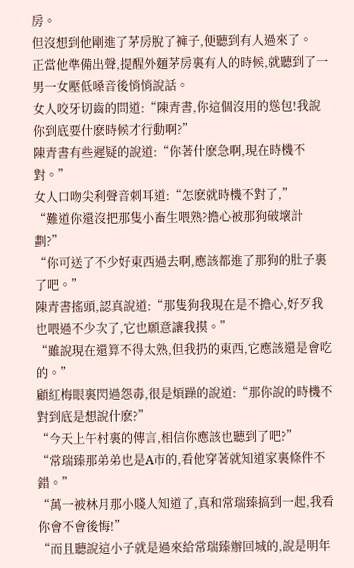房。
但沒想到他剛進了茅房脫了褲子,便聽到有人過來了。
正當他準備出聲,提醒外麵茅房裏有人的時候,就聽到了一男一女壓低嗓音後悄悄說話。
女人咬牙切齒的問道:“陳青書,你這個沒用的慫包!我說你到底要什麽時候才行動啊?”
陳青書有些遲疑的說道:“你著什麽急啊,現在時機不對。”
女人口吻尖利聲音刺耳道:“怎麽就時機不對了,”
“難道你還沒把那隻小畜生喂熟?擔心被那狗破壞計劃?”
“你可送了不少好東西過去啊,應該都進了那狗的肚子裏了吧。”
陳青書搖頭,認真說道:“那隻狗我現在是不擔心,好歹我也喂過不少次了,它也願意讓我摸。”
“雖說現在還算不得太熟,但我扔的東西,它應該還是會吃的。”
顧紅梅眼裏閃過怨毒,很是煩躁的說道:“那你說的時機不對到底是想說什麽?”
“今天上午村裏的傳言,相信你應該也聽到了吧?”
“常瑞臻那弟弟也是A市的,看他穿著就知道家裏條件不錯。”
“萬一被林月那小賤人知道了,真和常瑞臻搞到一起,我看你會不會後悔!”
“而且聽說這小子就是過來給常瑞臻辦回城的,說是明年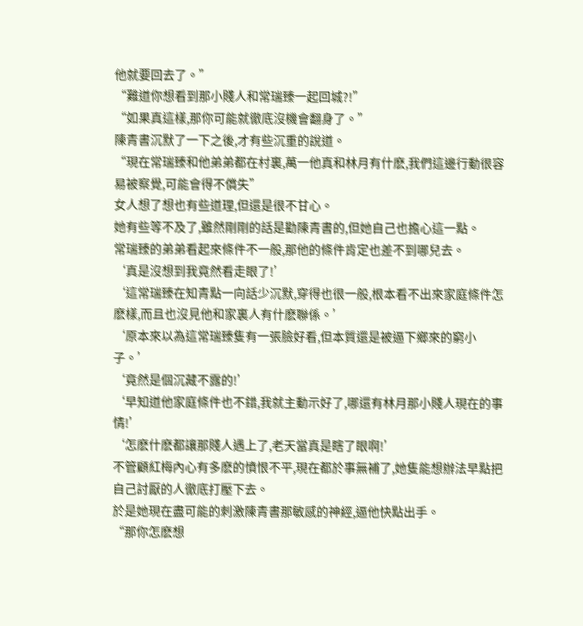他就要回去了。”
“難道你想看到那小賤人和常瑞臻一起回城?!”
“如果真這樣,那你可能就徹底沒機會翻身了。”
陳青書沉默了一下之後,才有些沉重的說道。
“現在常瑞臻和他弟弟都在村裏,萬一他真和林月有什麽,我們這邊行動很容易被察覺,可能會得不償失”
女人想了想也有些道理,但還是很不甘心。
她有些等不及了,雖然剛剛的話是勸陳青書的,但她自己也擔心這一點。
常瑞臻的弟弟看起來條件不一般,那他的條件肯定也差不到哪兒去。
‘真是沒想到我竟然看走眼了!’
‘這常瑞臻在知青點一向話少沉默,穿得也很一般,根本看不出來家庭條件怎麽樣,而且也沒見他和家裏人有什麽聯係。’
‘原本來以為這常瑞臻隻有一張臉好看,但本質還是被逼下鄉來的窮小子。’
‘竟然是個沉藏不露的!’
‘早知道他家庭條件也不錯,我就主動示好了,哪還有林月那小賤人現在的事情!’
‘怎麽什麽都讓那賤人遇上了,老天當真是瞎了眼啊!’
不管顧紅梅內心有多麽的憤恨不平,現在都於事無補了,她隻能想辦法早點把自己討厭的人徹底打壓下去。
於是她現在盡可能的刺激陳青書那敏感的神經,逼他快點出手。
“那你怎麽想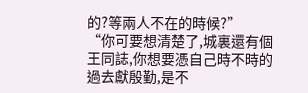的?等兩人不在的時候?”
“你可要想清楚了,城裏還有個王同誌,你想要憑自己時不時的過去獻殷勤,是不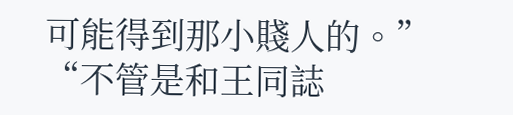可能得到那小賤人的。”
“不管是和王同誌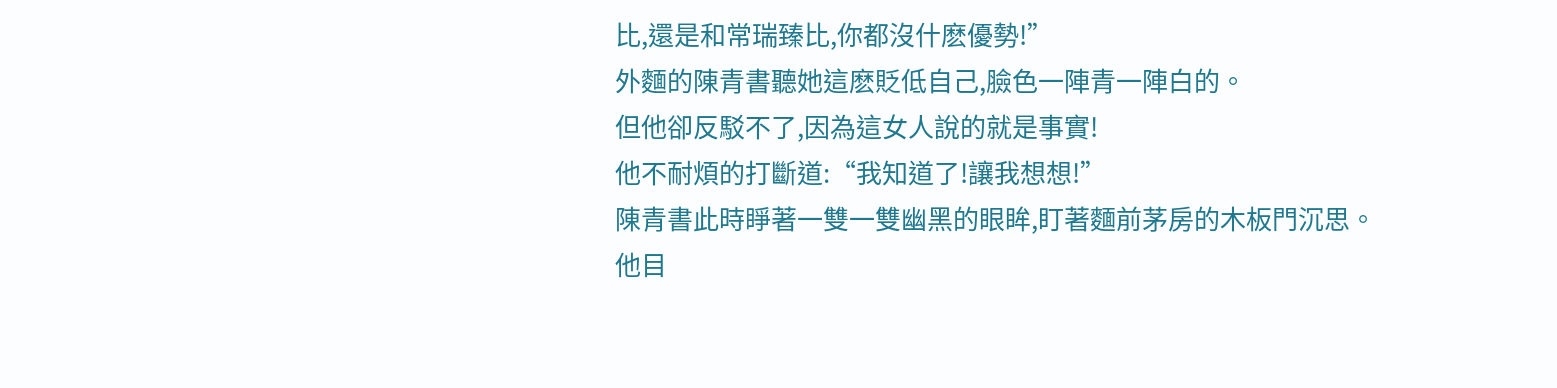比,還是和常瑞臻比,你都沒什麽優勢!”
外麵的陳青書聽她這麽貶低自己,臉色一陣青一陣白的。
但他卻反駁不了,因為這女人說的就是事實!
他不耐煩的打斷道:“我知道了!讓我想想!”
陳青書此時睜著一雙一雙幽黑的眼眸,盯著麵前茅房的木板門沉思。
他目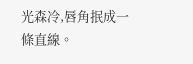光森冷,唇角抿成一條直線。